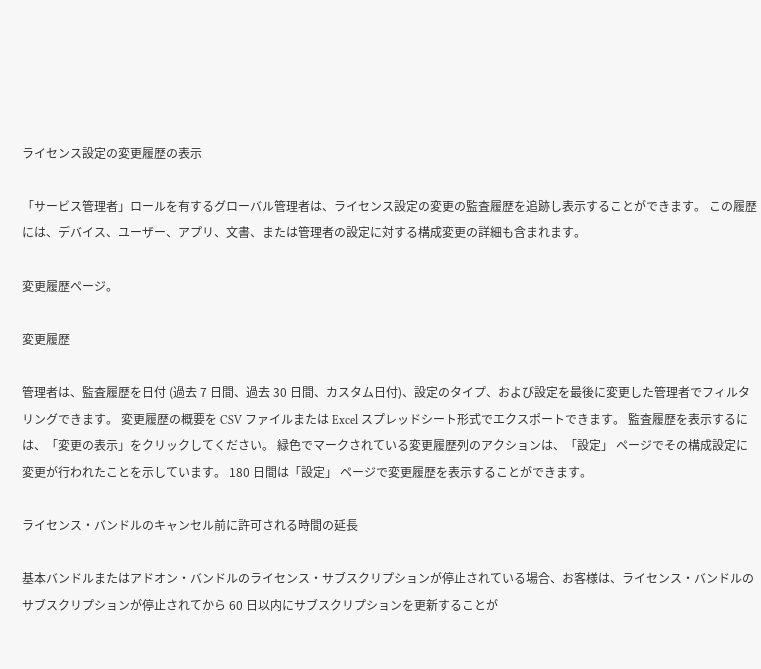ライセンス設定の変更履歴の表示

「サービス管理者」ロールを有するグローバル管理者は、ライセンス設定の変更の監査履歴を追跡し表示することができます。 この履歴には、デバイス、ユーザー、アプリ、文書、または管理者の設定に対する構成変更の詳細も含まれます。

変更履歴ページ。

変更履歴

管理者は、監査履歴を日付 (過去 7 日間、過去 30 日間、カスタム日付)、設定のタイプ、および設定を最後に変更した管理者でフィルタリングできます。 変更履歴の概要を CSV ファイルまたは Excel スプレッドシート形式でエクスポートできます。 監査履歴を表示するには、「変更の表示」をクリックしてください。 緑色でマークされている変更履歴列のアクションは、「設定」 ページでその構成設定に変更が行われたことを示しています。 180 日間は「設定」 ページで変更履歴を表示することができます。

ライセンス・バンドルのキャンセル前に許可される時間の延長

基本バンドルまたはアドオン・バンドルのライセンス・サブスクリプションが停止されている場合、お客様は、ライセンス・バンドルのサブスクリプションが停止されてから 60 日以内にサブスクリプションを更新することが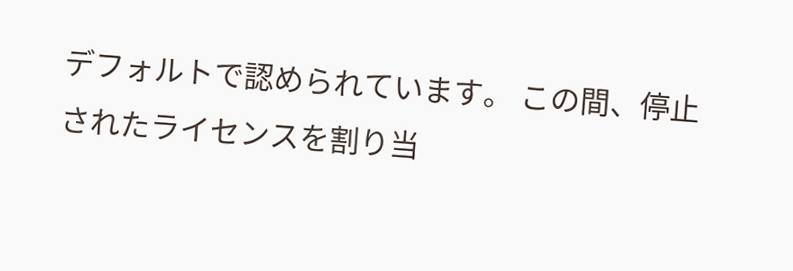デフォルトで認められています。 この間、停止されたライセンスを割り当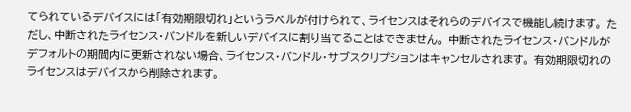てられているデバイスには「有効期限切れ」というラベルが付けられて、ライセンスはそれらのデバイスで機能し続けます。 ただし、中断されたライセンス・バンドルを新しいデバイスに割り当てることはできません。 中断されたライセンス・バンドルがデフォルトの期間内に更新されない場合、ライセンス・バンドル・サブスクリプションはキャンセルされます。 有効期限切れのライセンスはデバイスから削除されます。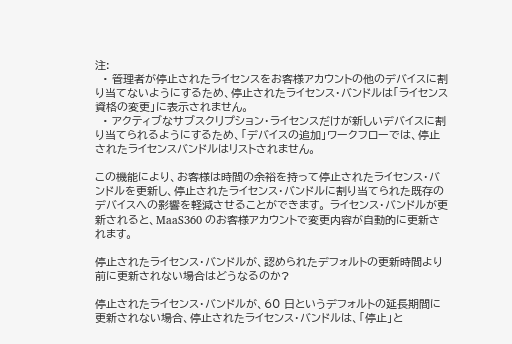注:
  • 管理者が停止されたライセンスをお客様アカウントの他のデバイスに割り当てないようにするため、停止されたライセンス・バンドルは「ライセンス資格の変更」に表示されません。
  • アクティブなサブスクリプション・ライセンスだけが新しいデバイスに割り当てられるようにするため、「デバイスの追加」ワークフローでは、停止されたライセンスバンドルはリストされません。

この機能により、お客様は時間の余裕を持って停止されたライセンス・バンドルを更新し、停止されたライセンス・バンドルに割り当てられた既存のデバイスへの影響を軽減させることができます。 ライセンス・バンドルが更新されると、MaaS360 のお客様アカウントで変更内容が自動的に更新されます。

停止されたライセンス・バンドルが、認められたデフォルトの更新時間より前に更新されない場合はどうなるのか?

停止されたライセンス・バンドルが、60 日というデフォルトの延長期間に更新されない場合、停止されたライセンス・バンドルは、「停止」と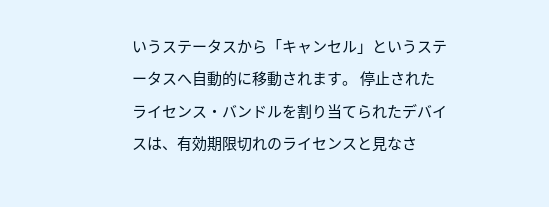いうステータスから「キャンセル」というステータスへ自動的に移動されます。 停止されたライセンス・バンドルを割り当てられたデバイスは、有効期限切れのライセンスと見なさ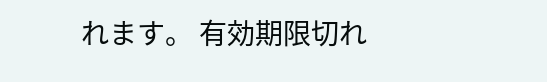れます。 有効期限切れ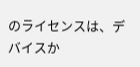のライセンスは、デバイスか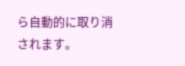ら自動的に取り消されます。